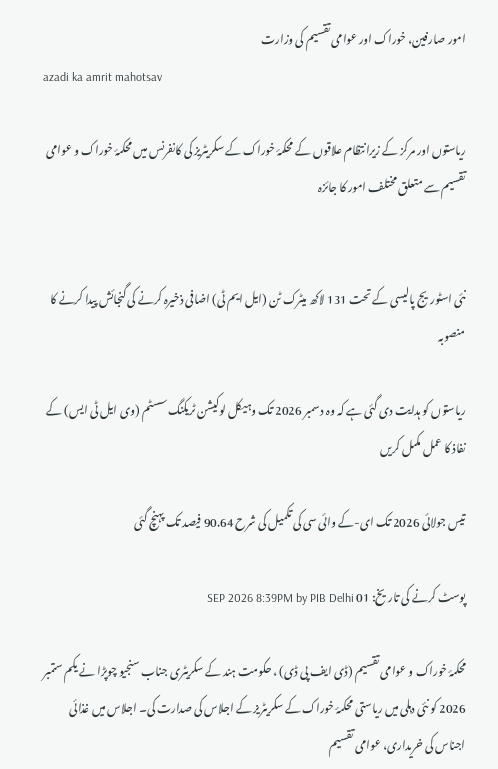امور صارفین، خوراک اور عوامی تقسیم کی وزارت
azadi ka amrit mahotsav

ریاستوں اور مرکز کے زیرانتظام علاقوں کے محکمۂ خوراک کے سکریٹریز کی کانفرنس میں محکمۂ خوراک و عوامی تقسیم سے متعلق مختلف امور کا جائزہ


نئی اسٹوریج پالیسی کے تحت 131 لاکھ میٹرک ٹن (ایل ایم ٹی) اضافی ذخیرہ کرنے کی گنجائش پیدا کرنے کا منصوبہ

ریاستوں کو ہدایت دی گئی ہے کہ وہ دسمبر 2026 تک وہیکل لوکیشن ٹریکنگ سسٹم (وی ایل ٹی ایس) کے نفاذ کا عمل مکمل کریں

تیس جولائی 2026 تک ای-کے وائی سی کی تکمیل کی شرح 90.64 فیصد تک پہنچ گئی

پوسٹ کرنے کی تاریخ: 01 SEP 2026 8:39PM by PIB Delhi

محکمۂ خوراک و عوامی تقسیم (ڈی ایف پی ڈی) ، حکومت ہند کے سکریٹری جناب سنجیو چوپڑا نے یکم ستمبر 2026 کو نئی دہلی میں ریاستی محکمۂ خوراک کے سکریٹریز کے اجلاس کی صدارت کی۔ اجلاس میں غذائی اجناس کی خریداری، عوامی تقسیم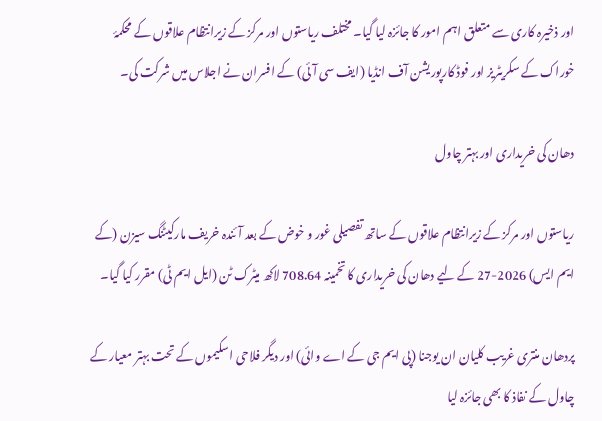اور ذخیرہ کاری سے متعلق اہم امور کا جائزہ لیا گیا۔ مختلف ریاستوں اور مرکز کے زیرانتظام علاقوں کے محکمۂ خوراک کے سکریٹریز اور فوڈ کارپوریشن آف انڈیا (ایف سی آئی) کے افسران نے اجلاس میں شرکت کی۔

دھان کی خریداری اور بہتر چاول

ریاستوں اور مرکز کے زیرانتظام علاقوں کے ساتھ تفصیلی غور و خوض کے بعد آئندہ خریف مارکیٹنگ سیزن (کے ایم ایس) 2026-27 کے لیے دھان کی خریداری کا تخمینہ 708.64 لاکھ میٹرک ٹن (ایل ایم ٹی) مقرر کیا گیا۔

پردھان منتری غریب کلیان ان یوجنا (پی ایم جی کے اے وائی) اور دیگر فلاحی اسکیموں کے تحت بہتر معیار کے چاول کے نفاذ کا بھی جائزہ لیا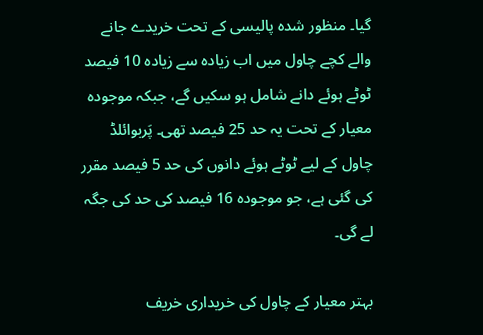گیا۔ منظور شدہ پالیسی کے تحت خریدے جانے والے کچے چاول میں اب زیادہ سے زیادہ 10 فیصد ٹوٹے ہوئے دانے شامل ہو سکیں گے، جبکہ موجودہ معیار کے تحت یہ حد 25 فیصد تھی۔ پَربوائلڈ چاول کے لیے ٹوٹے ہوئے دانوں کی حد 5 فیصد مقرر کی گئی ہے، جو موجودہ 16 فیصد کی حد کی جگہ لے گی۔

بہتر معیار کے چاول کی خریداری خریف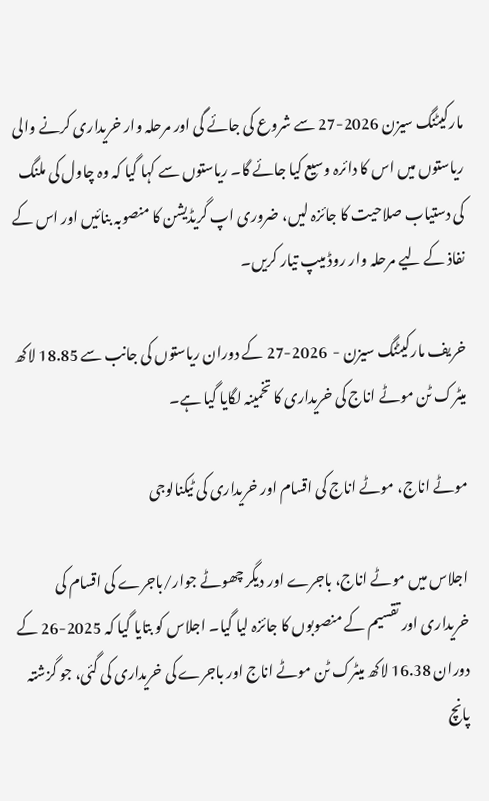مارکیٹنگ سیزن 2026-27 سے شروع کی جائے گی اور مرحلہ وار خریداری کرنے والی ریاستوں میں اس کا دائرہ وسیع کیا جائے گا۔ ریاستوں سے کہا گیا کہ وہ چاول کی ملنگ کی دستیاب صلاحیت کا جائزہ لیں، ضروری اپ گریڈیشن کا منصوبہ بنائیں اور اس کے نفاذ کے لیے مرحلہ وار روڈ میپ تیار کریں۔

خریف مارکیٹنگ سیزن -  2026-27 کے دوران ریاستوں کی جانب سے 18.85 لاکھ میٹرک ٹن موٹے اناج کی خریداری کا تخمینہ لگایا گیا ہے۔

موٹے اناج، موٹے اناج کی اقسام اور خریداری کی ٹیکنالوجی

اجلاس میں موٹے اناج، باجرے اور دیگر چھوٹے جوار/باجرے کی اقسام کی خریداری اور تقسیم کے منصوبوں کا جائزہ لیا گیا۔ اجلاس کو بتایا گیا کہ 2025-26 کے دوران 16.38 لاکھ میٹرک ٹن موٹے اناج اور باجرے کی خریداری کی گئی، جو گزشتہ پانچ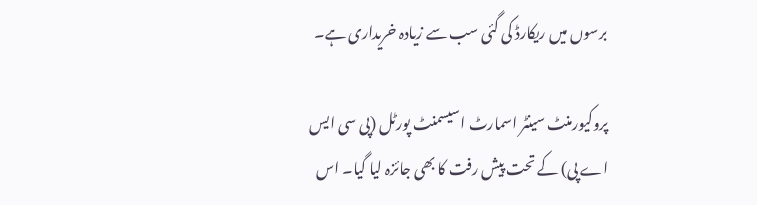برسوں میں ریکارڈ کی گئی سب سے زیادہ خریداری ہے۔

پروکیورمنٹ سینٹر اسمارٹ اسیسمنٹ پورٹل (پی سی ایس اے پی) کے تحت پیش رفت کا بھی جائزہ لیا گیا۔ اس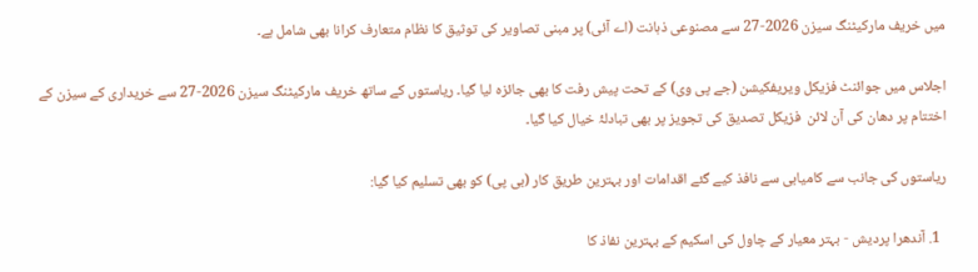میں خریف مارکیٹنگ سیزن 2026-27 سے مصنوعی ذہانت (اے آئی) پر مبنی تصاویر کی توثیق کا نظام متعارف کرانا بھی شامل ہے۔

اجلاس میں جوائنٹ فزیکل ویریفکیشن (جے پی وی) کے تحت پیش رفت کا بھی جائزہ لیا گیا۔ ریاستوں کے ساتھ خریف مارکیٹنگ سیزن 2026-27 سے خریداری کے سیزن کے اختتام پر دھان کی آن لائن  فزیکل تصدیق کی تجویز پر بھی تبادلۂ خیال کیا گیا۔

ریاستوں کی جانب سے کامیابی سے نافذ کیے گئے اقدامات اور بہترین طریق کار (بی پی) کو بھی تسلیم کیا گیا:

  1. آندھرا پردیش - بہتر معیار کے چاول کی اسکیم کے بہترین نفاذ کا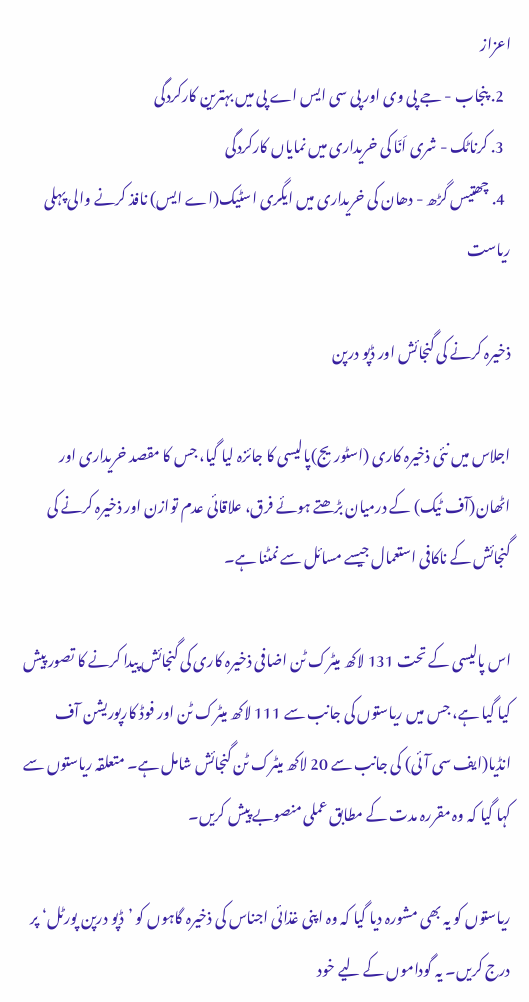اعزاز
  2. پنجاب - جے پی وی اور پی سی ایس اے پی میں بہترین کارکردگی
  3. کرناٹک - شری اَنّا کی خریداری میں نمایاں کارکردگی
  4. چھتیس گڑھ - دھان کی خریداری میں ایگری اسٹیک(اے ایس) نافذ کرنے والی پہلی ریاست

ذخیرہ کرنے کی گنجائش اور ڈپو درپن

اجلاس میں نئی ذخیرہ کاری (اسٹوریج)پالیسی کا جائزہ لیا گیا، جس کا مقصد خریداری اور اٹھان(آف ٹیک) کے درمیان بڑھتے ہوئے فرق، علاقائی عدم توازن اور ذخیرہ کرنے کی گنجائش کے ناکافی استعمال جیسے مسائل سے نمٹنا ہے۔

اس پالیسی کے تحت 131 لاکھ میٹرک ٹن اضافی ذخیرہ کاری کی گنجائش پیدا کرنے کا تصور پیش کیا گیا ہے، جس میں ریاستوں کی جانب سے 111 لاکھ میٹرک ٹن اور فوڈ کارپوریشن آف انڈیا(ایف سی آئی) کی جانب سے 20 لاکھ میٹرک ٹن گنجائش شامل ہے۔ متعلقہ ریاستوں سے کہا گیا کہ وہ مقررہ مدت کے مطابق عملی منصوبے پیش کریں۔

ریاستوں کو یہ بھی مشورہ دیا گیا کہ وہ اپنی غذائی اجناس کی ذخیرہ گاہوں کو ’ڈپو درپن پورٹل‘ پر درج کریں۔ یہ گوداموں کے لیے خود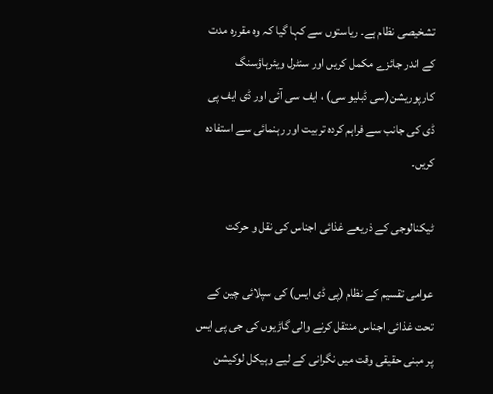تشخیصی نظام ہے۔ ریاستوں سے کہا گیا کہ وہ مقررہ مدت کے اندر جائزے مکمل کریں اور سنٹرل ویئرہاؤسنگ کارپوریشن(سی ڈبلیو سی) ، ایف سی آئی اور ڈی ایف پی ڈی کی جانب سے فراہم کردہ تربیت اور رہنمائی سے استفادہ کریں۔

ٹیکنالوجی کے ذریعے غذائی اجناس کی نقل و حرکت

عوامی تقسیم کے نظام (پی ڈی ایس) کی سپلائی چین کے تحت غذائی اجناس منتقل کرنے والی گاڑیوں کی جی پی ایس پر مبنی حقیقی وقت میں نگرانی کے لیے وہیکل لوکیشن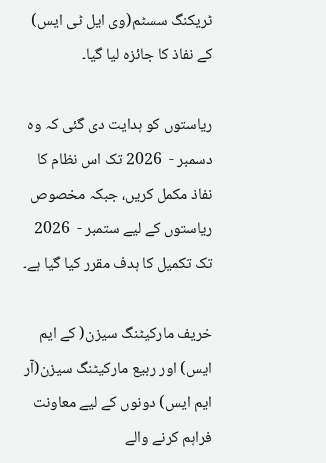ٹریکنگ سسٹم(وی ایل ٹی ایس) کے نفاذ کا جائزہ لیا گیا۔

ریاستوں کو ہدایت دی گئی کہ وہ دسمبر -  2026 تک اس نظام کا نفاذ مکمل کریں، جبکہ مخصوص ریاستوں کے لیے ستمبر -  2026 تک تکمیل کا ہدف مقرر کیا گیا ہے۔

خریف مارکیٹنگ سیزن( کے ایم ایس) اور ربیع مارکیٹنگ سیزن(آر ایم ایس) دونوں کے لیے معاونت فراہم کرنے والے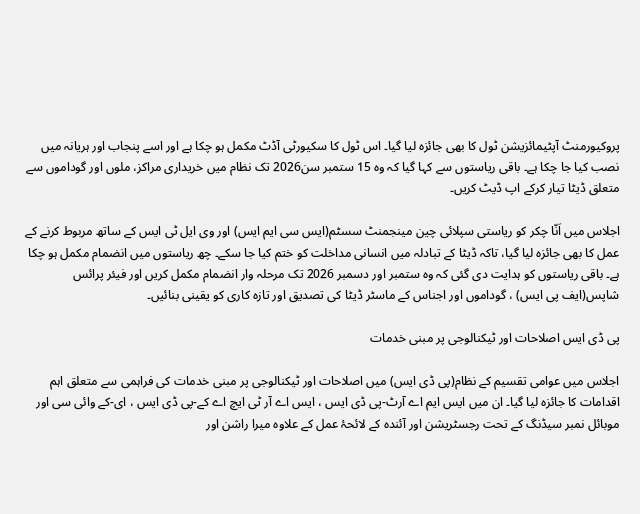پروکیورمنٹ آپٹیمائزیشن ٹول کا بھی جائزہ لیا گیا۔ اس ٹول کا سکیورٹی آڈٹ مکمل ہو چکا ہے اور اسے پنجاب اور ہریانہ میں نصب کیا جا چکا ہے۔ باقی ریاستوں سے کہا گیا کہ وہ 15 ستمبر سن2026 تک نظام میں خریداری مراکز، ملوں اور گوداموں سے متعلق ڈیٹا تیار کرکے اپ ڈیٹ کریں۔

اجلاس میں اَنّا چکر کو ریاستی سپلائی چین مینجمنٹ سسٹم(ایس سی ایم ایس) اور وی ایل ٹی ایس کے ساتھ مربوط کرنے کے عمل کا بھی جائزہ لیا گیا، تاکہ ڈیٹا کے تبادلہ میں انسانی مداخلت کو ختم کیا جا سکے۔ چھ ریاستوں میں انضمام مکمل ہو چکا ہے۔ باقی ریاستوں کو ہدایت دی گئی کہ وہ ستمبر اور دسمبر 2026 تک مرحلہ وار انضمام مکمل کریں اور فیئر پرائس شاپس(ایف پی ایس) ، گوداموں اور اجناس کے ماسٹر ڈیٹا کی تصدیق اور تازہ کاری کو یقینی بنائیں۔

پی ڈی ایس اصلاحات اور ٹیکنالوجی پر مبنی خدمات

اجلاس میں عوامی تقسیم کے نظام(پی ڈی ایس) میں اصلاحات اور ٹیکنالوجی پر مبنی خدمات کی فراہمی سے متعلق اہم اقدامات کا جائزہ لیا گیا۔ ان میں ایس ایم اے آرٹ-پی ڈی ایس ، ایس اے آر ٹی ایچ اے کے-پی ڈی ایس ، ای-کے وائی سی اور موبائل نمبر سیڈنگ کے تحت رجسٹریشن اور آئندہ کے لائحۂ عمل کے علاوہ میرا راشن اور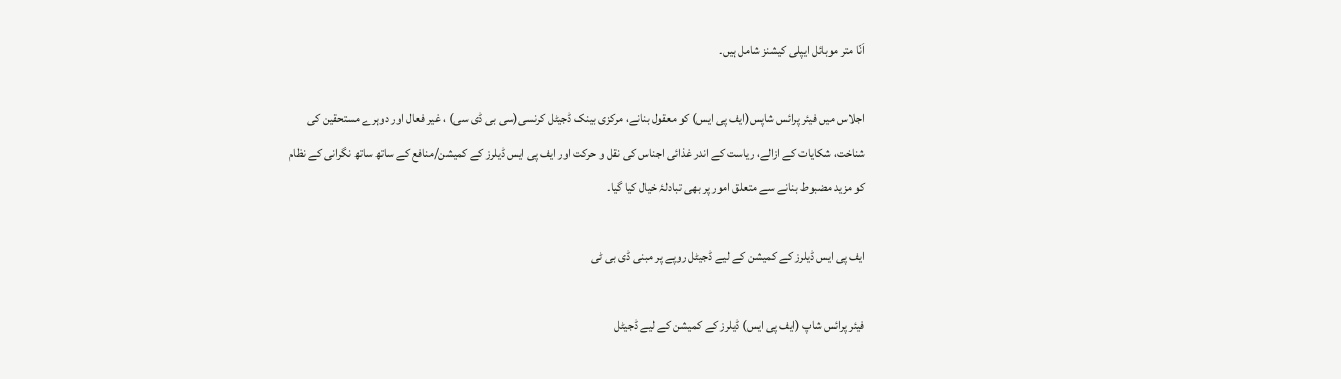اَنّا متر موبائل ایپلی کیشنز شامل ہیں۔

اجلاس میں فیئر پرائس شاپس(ایف پی ایس) کو معقول بنانے، مرکزی بینک ڈجیٹل کرنسی(سی بی ڈی سی) ، غیر فعال اور دوہرے مستحقین کی شناخت، شکایات کے ازالے، ریاست کے اندر غذائی اجناس کی نقل و حرکت اور ایف پی ایس ڈیلرز کے کمیشن/منافع کے ساتھ ساتھ نگرانی کے نظام کو مزید مضبوط بنانے سے متعلق امور پر بھی تبادلۂ خیال کیا گیا۔

ایف پی ایس ڈیلرز کے کمیشن کے لیے ڈجیٹل روپے پر مبنی ڈی بی ٹی

فیئر پرائس شاپ (ایف پی ایس) ڈیلرز کے کمیشن کے لیے ڈجیٹل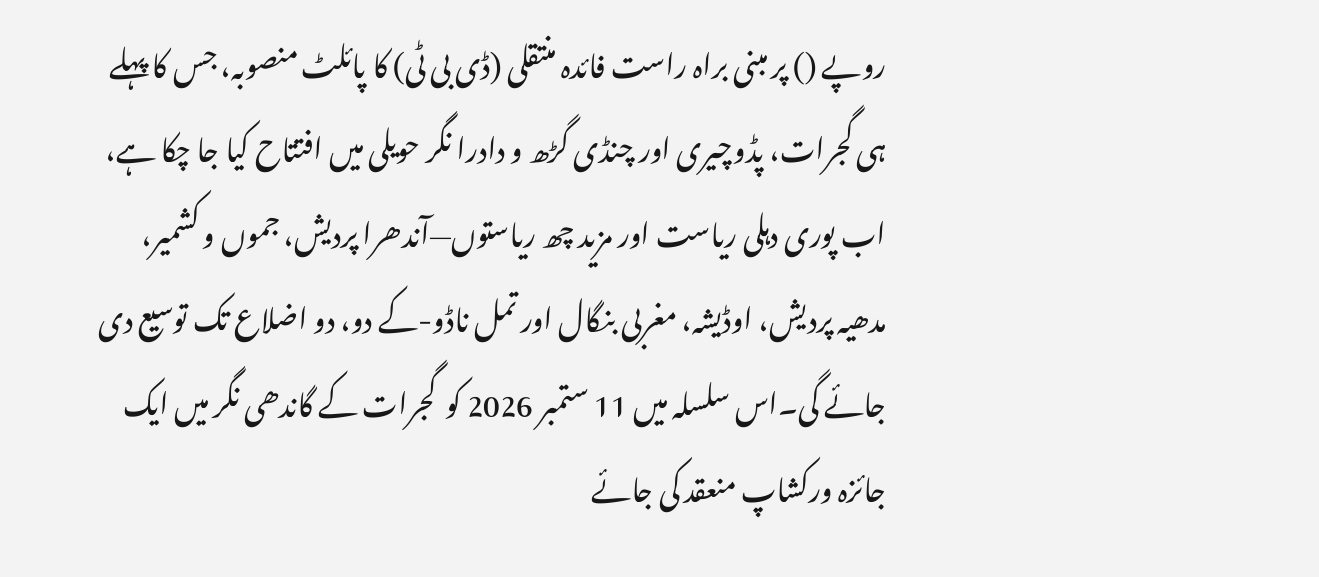روپے () پر مبنی براہ راست فائدہ منتقلی (ڈی بی ٹی) کا پائلٹ منصوبہ، جس کا پہلے ہی گجرات، پڈوچیری اور چنڈی گڑھ و دادرا نگر حویلی میں افتتاح کیا جا چکا ہے، اب پوری دہلی ریاست اور مزید چھ ریاستوں—آندھرا پردیش، جموں و کشمیر، مدھیہ پردیش، اوڈیشہ، مغربی بنگال اور تمل ناڈو-کے دو، دو اضلاع تک توسیع دی جائے گی۔اس سلسلہ میں 11 ستمبر 2026 کو  گجرات کے گاندھی نگر میں ایک جائزہ ورکشاپ منعقد کی جائے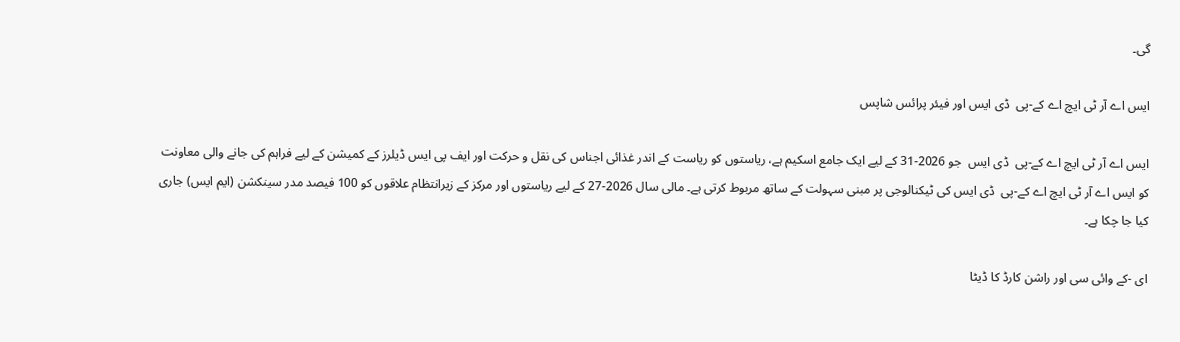گی۔

ایس اے آر ٹی ایچ اے کے-پی  ڈی ایس اور فیئر پرائس شاپس

ایس اے آر ٹی ایچ اے کے-پی  ڈی ایس  جو 2026-31 کے لیے ایک جامع اسکیم ہے، ریاستوں کو ریاست کے اندر غذائی اجناس کی نقل و حرکت اور ایف پی ایس ڈیلرز کے کمیشن کے لیے فراہم کی جانے والی معاونت کو ایس اے آر ٹی ایچ اے کے-پی  ڈی ایس کی ٹیکنالوجی پر مبنی سہولت کے ساتھ مربوط کرتی ہے۔ مالی سال 2026-27 کے لیے ریاستوں اور مرکز کے زیرانتظام علاقوں کو 100 فیصد مدر سینکشن (ایم ایس) جاری کیا جا چکا ہے۔

ای -کے وائی سی اور راشن کارڈ کا ڈیٹا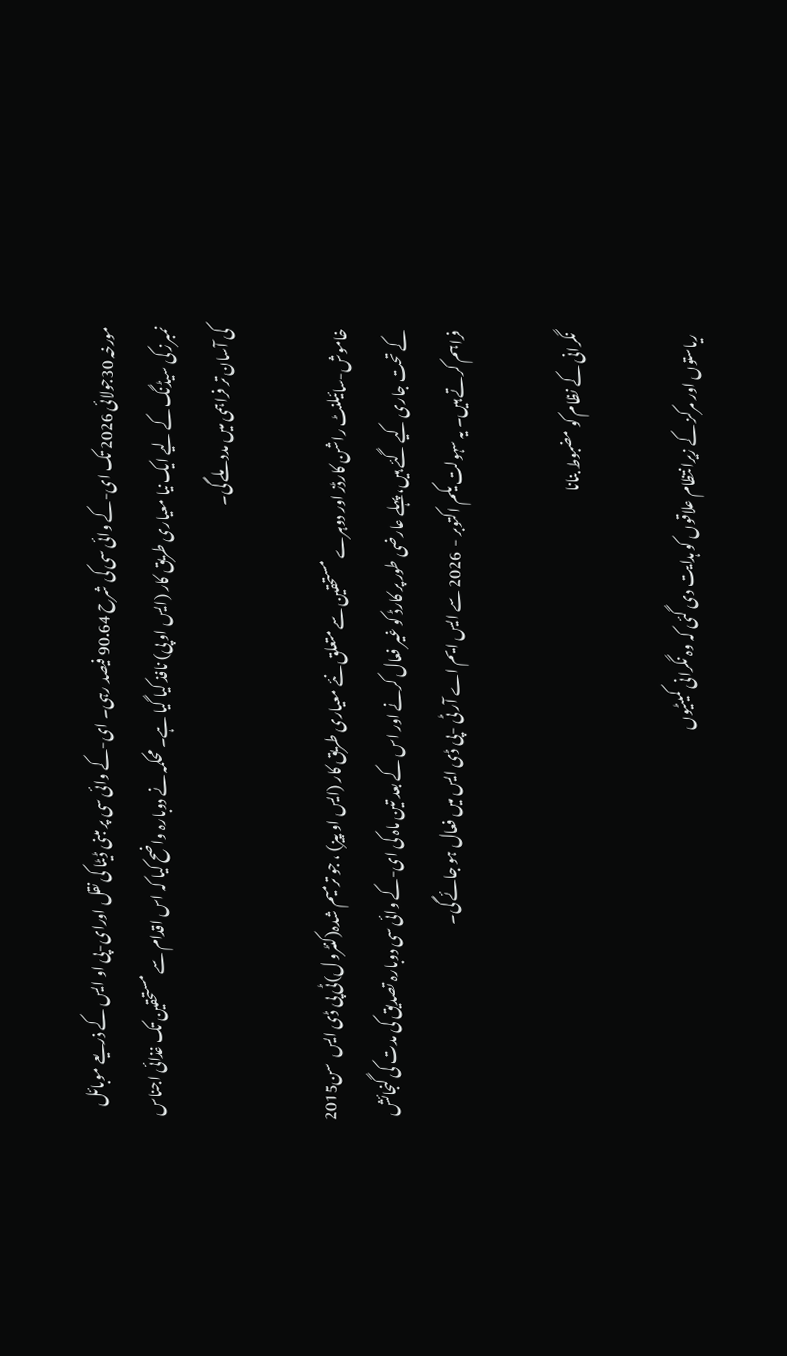مورخہ 30جولائی 2026 تک ای-کے وائی سی کی شرح 90.64 فیصد رہی۔ ای-کے وائی سی پر مبنی ڈیٹا کی نقل اورای-پی او ایس کے ذریعے موبائل نمبرز کی سیڈنگ کے لیے ایک نیا معیاری طریق کار (ایس او پی) نافذ کیا گیا ہے۔ محکمہ نے دوبارہ واضح کیا کہ اس اقدام سے مستحقین تک غذائی اجناس کی آسان تر فراہمی میں مدد ملے گی۔

خاموش-سائیلنٹ راشن کارڈز اور دوہرے مستحقین سے متعلق نئے معیاری طریق کار (ایس او پیز) ، جو ترمیم شدہ(کنٹرو ل)ٹی پی ڈی ایس  سن2015 کے تحت جاری کیے گئے ہیں، پہلے عارضی طور پر کارڈ کو غیر فعال کرنے اور اس کے بعد تین ماہ کی ای-کے وائی سی دوبارہ تصدیق کی مدت کی گنجائش فراہم کرتے ہیں۔ یہ سہولت یکم اکتوبر -  2026 سے ایس ایم اے آر ٹی -پی ڈی ایس میں فعال ہو جائے گی۔

نگرانی کے نظام کو مضبوط بنانا

ریاستوں اور مرکز کے زیرانتظام علاقوں کو ہدایت دی گئی کہ وہ نگرانی کمیٹیوں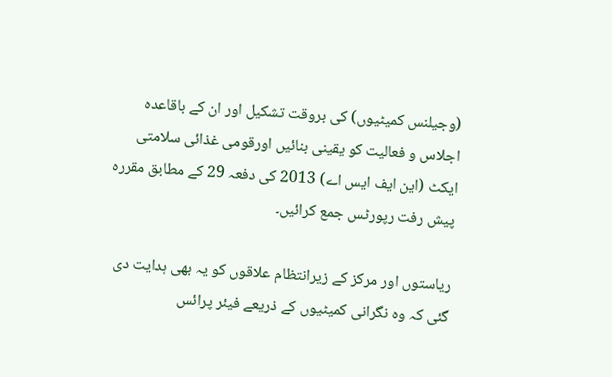(وجیلنس کمیٹیوں) کی بروقت تشکیل اور ان کے باقاعدہ اجلاس و فعالیت کو یقینی بنائیں اورقومی غذائی سلامتی ایکٹ (این ایف ایس اے) 2013 کی دفعہ 29 کے مطابق مقررہ پیش رفت رپورٹس جمع کرائیں۔

ریاستوں اور مرکز کے زیرانتظام علاقوں کو یہ بھی ہدایت دی گئی کہ وہ نگرانی کمیٹیوں کے ذریعے فیئر پرائس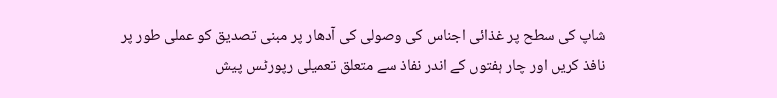شاپ کی سطح پر غذائی اجناس کی وصولی کی آدھار پر مبنی تصدیق کو عملی طور پر نافذ کریں اور چار ہفتوں کے اندر نفاذ سے متعلق تعمیلی رپورٹس پیش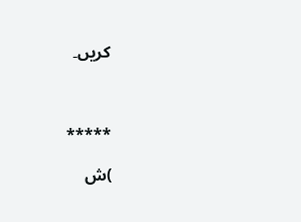کریں۔



*****

)ش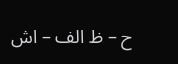ح – ظ الف – اش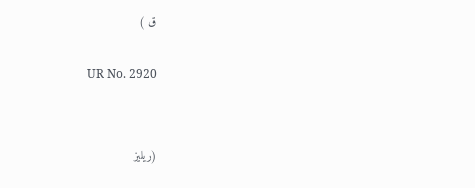ق )

UR No. 2920


(ریلیز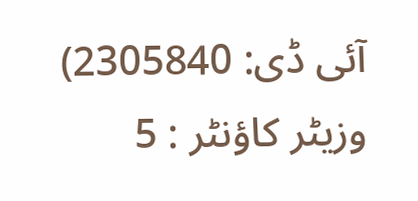آئی ڈی: 2305840) وزیٹر کاؤنٹر : 5